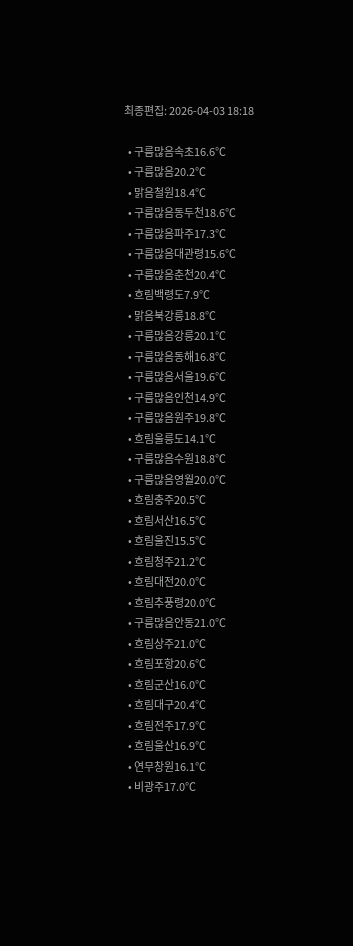최종편집: 2026-04-03 18:18

  • 구름많음속초16.6℃
  • 구름많음20.2℃
  • 맑음철원18.4℃
  • 구름많음동두천18.6℃
  • 구름많음파주17.3℃
  • 구름많음대관령15.6℃
  • 구름많음춘천20.4℃
  • 흐림백령도7.9℃
  • 맑음북강릉18.8℃
  • 구름많음강릉20.1℃
  • 구름많음동해16.8℃
  • 구름많음서울19.6℃
  • 구름많음인천14.9℃
  • 구름많음원주19.8℃
  • 흐림울릉도14.1℃
  • 구름많음수원18.8℃
  • 구름많음영월20.0℃
  • 흐림충주20.5℃
  • 흐림서산16.5℃
  • 흐림울진15.5℃
  • 흐림청주21.2℃
  • 흐림대전20.0℃
  • 흐림추풍령20.0℃
  • 구름많음안동21.0℃
  • 흐림상주21.0℃
  • 흐림포항20.6℃
  • 흐림군산16.0℃
  • 흐림대구20.4℃
  • 흐림전주17.9℃
  • 흐림울산16.9℃
  • 연무창원16.1℃
  • 비광주17.0℃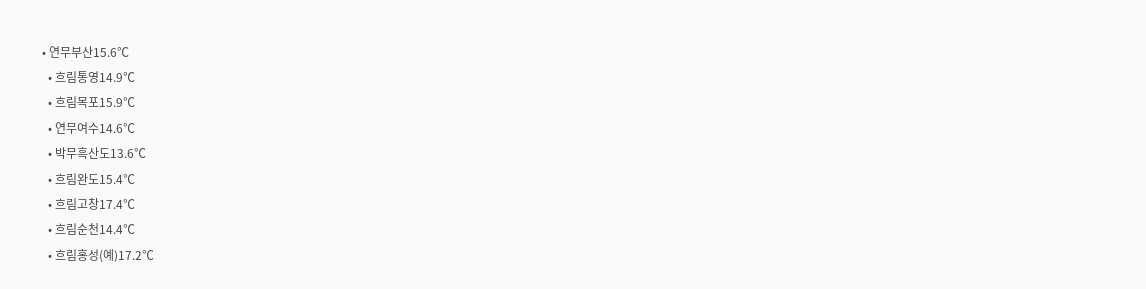• 연무부산15.6℃
  • 흐림통영14.9℃
  • 흐림목포15.9℃
  • 연무여수14.6℃
  • 박무흑산도13.6℃
  • 흐림완도15.4℃
  • 흐림고창17.4℃
  • 흐림순천14.4℃
  • 흐림홍성(예)17.2℃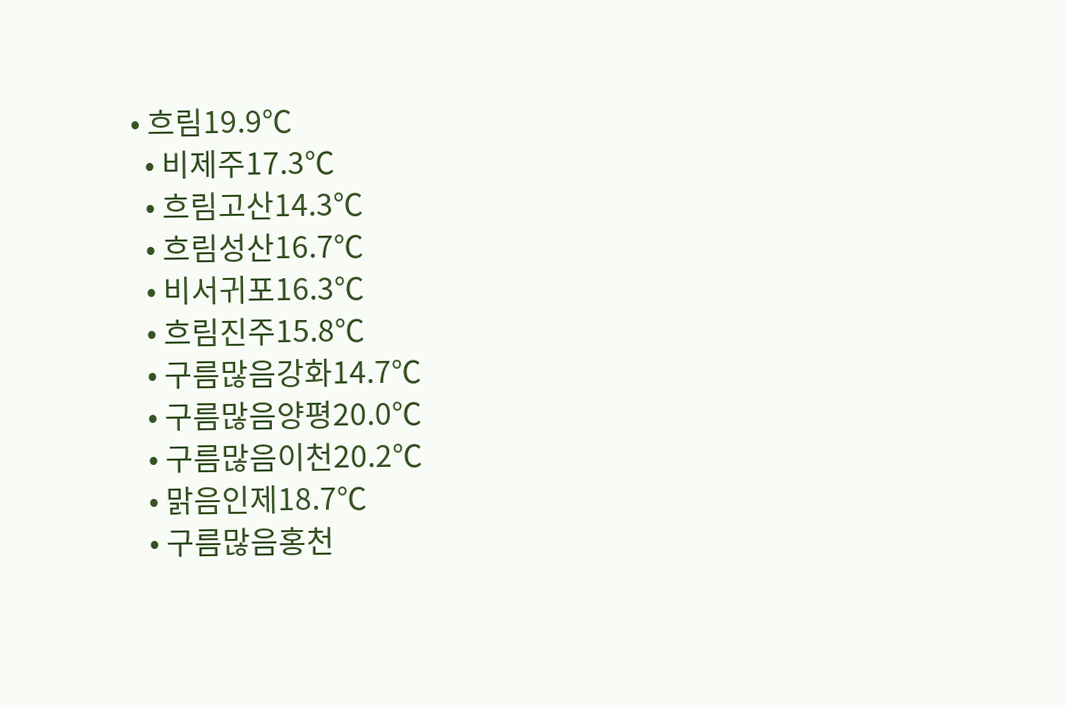• 흐림19.9℃
  • 비제주17.3℃
  • 흐림고산14.3℃
  • 흐림성산16.7℃
  • 비서귀포16.3℃
  • 흐림진주15.8℃
  • 구름많음강화14.7℃
  • 구름많음양평20.0℃
  • 구름많음이천20.2℃
  • 맑음인제18.7℃
  • 구름많음홍천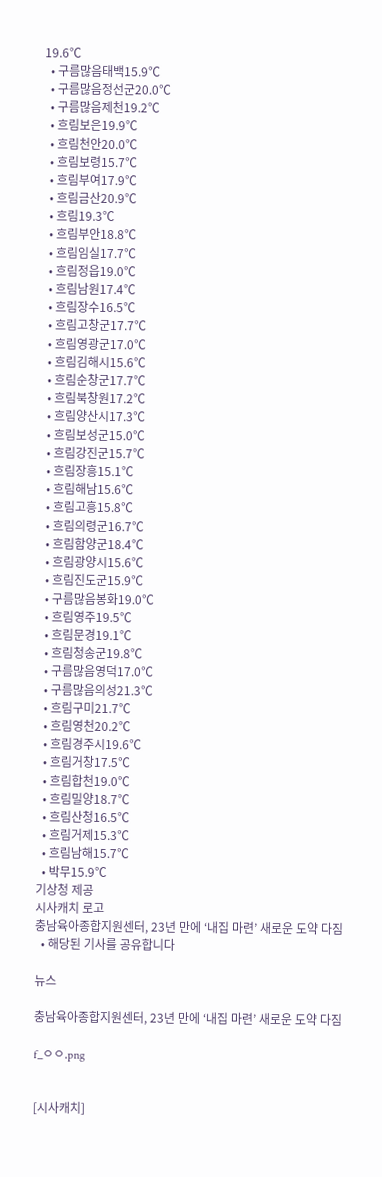19.6℃
  • 구름많음태백15.9℃
  • 구름많음정선군20.0℃
  • 구름많음제천19.2℃
  • 흐림보은19.9℃
  • 흐림천안20.0℃
  • 흐림보령15.7℃
  • 흐림부여17.9℃
  • 흐림금산20.9℃
  • 흐림19.3℃
  • 흐림부안18.8℃
  • 흐림임실17.7℃
  • 흐림정읍19.0℃
  • 흐림남원17.4℃
  • 흐림장수16.5℃
  • 흐림고창군17.7℃
  • 흐림영광군17.0℃
  • 흐림김해시15.6℃
  • 흐림순창군17.7℃
  • 흐림북창원17.2℃
  • 흐림양산시17.3℃
  • 흐림보성군15.0℃
  • 흐림강진군15.7℃
  • 흐림장흥15.1℃
  • 흐림해남15.6℃
  • 흐림고흥15.8℃
  • 흐림의령군16.7℃
  • 흐림함양군18.4℃
  • 흐림광양시15.6℃
  • 흐림진도군15.9℃
  • 구름많음봉화19.0℃
  • 흐림영주19.5℃
  • 흐림문경19.1℃
  • 흐림청송군19.8℃
  • 구름많음영덕17.0℃
  • 구름많음의성21.3℃
  • 흐림구미21.7℃
  • 흐림영천20.2℃
  • 흐림경주시19.6℃
  • 흐림거창17.5℃
  • 흐림합천19.0℃
  • 흐림밀양18.7℃
  • 흐림산청16.5℃
  • 흐림거제15.3℃
  • 흐림남해15.7℃
  • 박무15.9℃
기상청 제공
시사캐치 로고
충남육아종합지원센터, 23년 만에 ‘내집 마련’ 새로운 도약 다짐
  • 해당된 기사를 공유합니다

뉴스

충남육아종합지원센터, 23년 만에 ‘내집 마련’ 새로운 도약 다짐

f_ㅇㅇ.png


[시사캐치]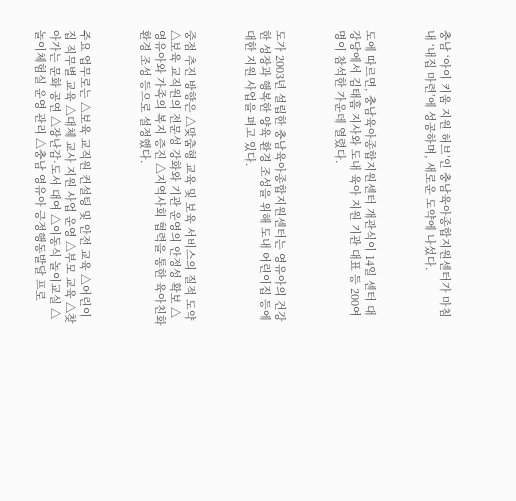충남 ‘아이 키움 지원 허브’인 충남육아종합지원센터가 마침내 ‘내집 마련’에 성공하며, 새로운 도약에 나섰다.



도에 따르면, 충남육아종합지원센터 개관식이 14일 센터 대강당에서 김태흠 지사와 도내 육아 지원 기관 대표 등 200여 명이 참석한 가운데 열렸다.



도가 2003년 설립한 충남육아종합지원센터는 영유아의 건강한 성장과 행복한 양육 환경 조성을 위해 도내 어린이집 등에 대한 지원 사업을 펴고 있다.



중점 추진 방향은 △맞춤형 교육 및 보육 서비스의 질적 도약 △보육 교직원의 전문성 강화와 기관 운영의 안정성 확보 △영유아와 가족의 복지 증진 △지역사회 협력을 통한 육아친화 환경 조성 등으로 설정했다.



주요 업무로는 △보육 교직원 컨설팅 및 안전 교육 △어린이집 직무별 교육 △대체 교사 지원 사업 운영 △부모 교육 △찾아가는 문화 공연 △장난감·도서 대여 △이동식 놀이교실 △놀이체험실 운영 관리 △충남 영유아 긍정행동발달 프로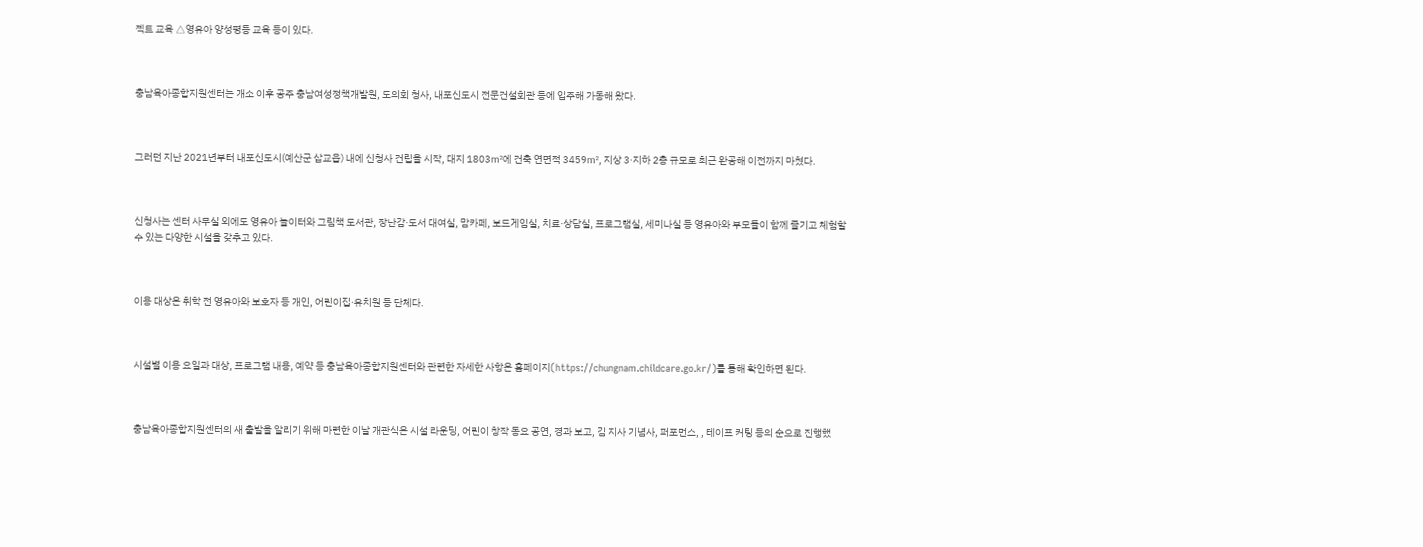젝트 교육 △영유아 양성평등 교육 등이 있다.



충남육아종합지원센터는 개소 이후 공주 충남여성정책개발원, 도의회 청사, 내포신도시 전문건설회관 등에 입주해 가동해 왔다.



그러던 지난 2021년부터 내포신도시(예산군 삽교읍) 내에 신청사 건립을 시작, 대지 1803㎡에 건축 연면적 3459㎡, 지상 3·지하 2층 규모로 최근 완공해 이전까지 마쳤다.



신청사는 센터 사무실 외에도 영유아 놀이터와 그림책 도서관, 장난감·도서 대여실, 맘카페, 보드게임실, 치료·상담실, 프로그램실, 세미나실 등 영유아와 부모들이 함께 즐기고 체험할 수 있는 다양한 시설을 갖추고 있다.



이용 대상은 취학 전 영유아와 보호자 등 개인, 어린이집·유치원 등 단체다.



시설별 이용 요일과 대상, 프로그램 내용, 예약 등 충남육아종합지원센터와 관련한 자세한 사항은 홈페이지(https://chungnam.childcare.go.kr/)를 통해 확인하면 된다.



충남육아종합지원센터의 새 출발을 알리기 위해 마련한 이날 개관식은 시설 라운딩, 어린이 창작 동요 공연, 경과 보고, 김 지사 기념사, 퍼포먼스, , 테이프 커팅 등의 순으로 진행했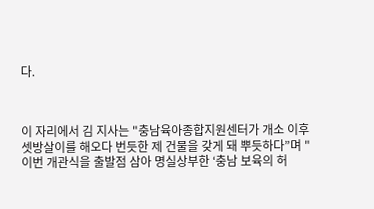다.



이 자리에서 김 지사는 "충남육아종합지원센터가 개소 이후 셋방살이를 해오다 번듯한 제 건물을 갖게 돼 뿌듯하다”며 "이번 개관식을 출발점 삼아 명실상부한 ‘충남 보육의 허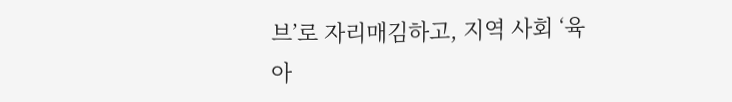브’로 자리매김하고, 지역 사회 ‘육아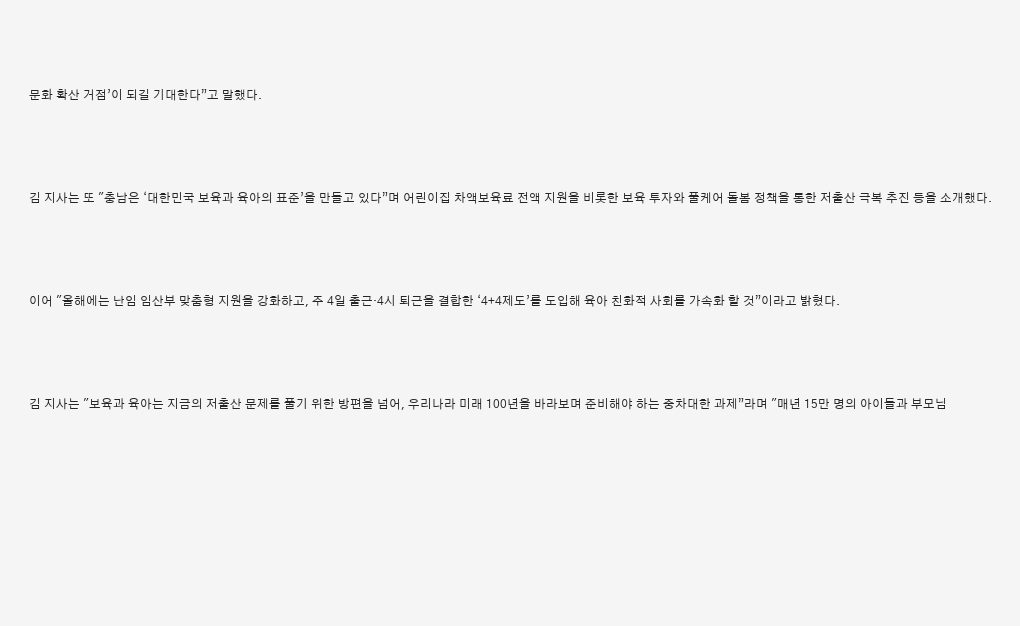문화 확산 거점’이 되길 기대한다”고 말했다.



김 지사는 또 "충남은 ‘대한민국 보육과 육아의 표준’을 만들고 있다”며 어린이집 차액보육료 전액 지원을 비롯한 보육 투자와 풀케어 돌봄 정책을 통한 저출산 극복 추진 등을 소개했다.



이어 "올해에는 난임 임산부 맞춤형 지원을 강화하고, 주 4일 출근·4시 퇴근을 결합한 ‘4+4제도’를 도입해 육아 친화적 사회를 가속화 할 것”이라고 밝혔다.



김 지사는 "보육과 육아는 지금의 저출산 문제를 풀기 위한 방편을 넘어, 우리나라 미래 100년을 바라보며 준비해야 하는 중차대한 과제”라며 "매년 15만 명의 아이들과 부모님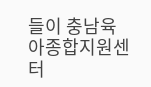들이 충남육아종합지원센터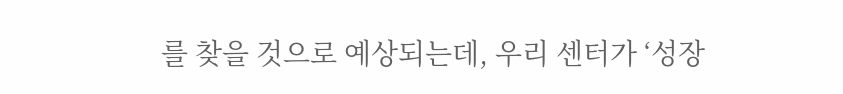를 찾을 것으로 예상되는데, 우리 센터가 ‘성장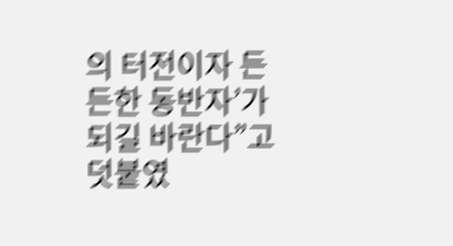의 터전이자 든든한 동반자’가 되길 바란다”고 덧붙였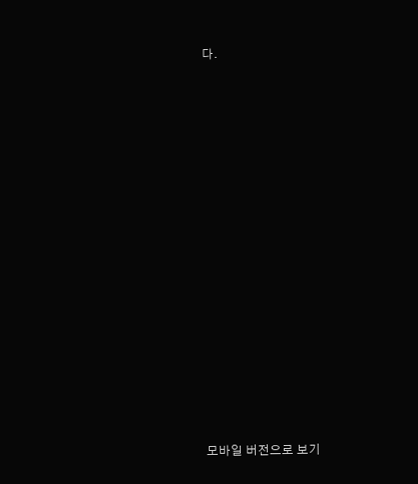다.
















모바일 버전으로 보기